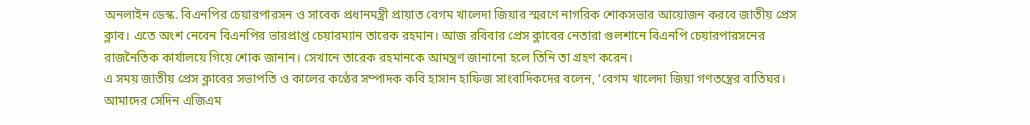অনলাইন ডেস্ক. বিএনপির চেয়ারপারসন ও সাবেক প্রধানমন্ত্রী প্রায়াত বেগম খালেদা জিয়ার স্মরণে নাগরিক শোকসভার আয়োজন করবে জাতীয় প্রেস ক্লাব। এতে অংশ নেবেন বিএনপির ভারপ্রাপ্ত চেয়ারম্যান তারেক রহমান। আজ রবিবার প্রেস ক্লাবের নেতারা গুলশানে বিএনপি চেয়ারপারসনের রাজনৈতিক কার্যালয়ে গিয়ে শোক জানান। সেখানে তারেক রহমানকে আমন্ত্রণ জানানো হলে তিনি তা গ্রহণ করেন।
এ সময় জাতীয় প্রেস ক্লাবের সভাপতি ও কালের কণ্ঠের সম্পাদক কবি হাসান হাফিজ সাংবাদিকদের বলেন, ‘বেগম খালেদা জিয়া গণতন্ত্রের বাতিঘর। আমাদের সেদিন এজিএম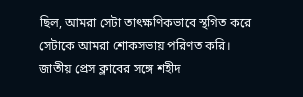ছিল, আমরা সেটা তাৎক্ষণিকভাবে স্থগিত করে সেটাকে আমরা শোকসভায় পরিণত করি। জাতীয় প্রেস ক্লাবের সঙ্গে শহীদ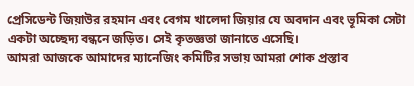প্রেসিডেন্ট জিয়াউর রহমান এবং বেগম খালেদা জিয়ার যে অবদান এবং ভূমিকা সেটা একটা অচ্ছেদ্য বন্ধনে জড়িত। সেই কৃতজ্ঞতা জানাতে এসেছি।
আমরা আজকে আমাদের ম্যানেজিং কমিটির সভায় আমরা শোক প্রস্তাব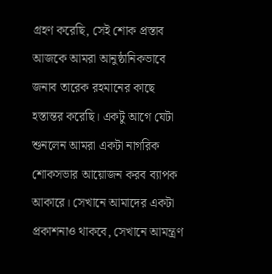গ্রহণ করেছি, সেই শোক প্রস্তাব আজকে আমরা আনুষ্ঠানিকভাবে জনাব তারেক রহমানের কাছে হস্তান্তর করেছি। একটু আগে যেটা শুনলেন আমরা একটা নাগরিক শোকসভার আয়োজন করব ব্যাপক আকারে। সেখানে আমাদের একটা প্রকাশনাও থাকবে, সেখানে আমন্ত্রণ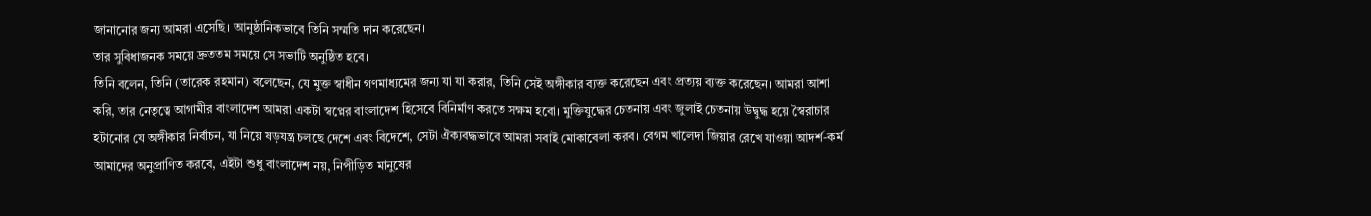জানানোর জন্য আমরা এসেছি। আনুষ্ঠানিকভাবে তিনি সম্মতি দান করেছেন।
তার সুবিধাজনক সময়ে দ্রুততম সময়ে সে সভাটি অনুষ্ঠিত হবে।
তিনি বলেন, তিনি (তারেক রহমান) বলেছেন, যে মুক্ত স্বাধীন গণমাধ্যমের জন্য যা যা করার, তিনি সেই অঙ্গীকার ব্যক্ত করেছেন এবং প্রত্যয় ব্যক্ত করেছেন। আমরা আশা করি, তার নেতৃত্বে আগামীর বাংলাদেশ আমরা একটা স্বপ্নের বাংলাদেশ হিসেবে বিনির্মাণ করতে সক্ষম হবো। মুক্তিযুদ্ধের চেতনায় এবং জুলাই চেতনায় উদ্বুদ্ধ হয়ে স্বৈরাচার হটানোর যে অঙ্গীকার নির্বাচন, যা নিয়ে ষড়যন্ত্র চলছে দেশে এবং বিদেশে, সেটা ঐক্যবদ্ধভাবে আমরা সবাই মোকাবেলা করব। বেগম খালেদা জিয়ার রেখে যাওয়া আদর্শ-কর্ম আমাদের অনুপ্রাণিত করবে, এইটা শুধু বাংলাদেশ নয়, নিপীড়িত মানুষের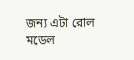জন্য এটা রোল মডেল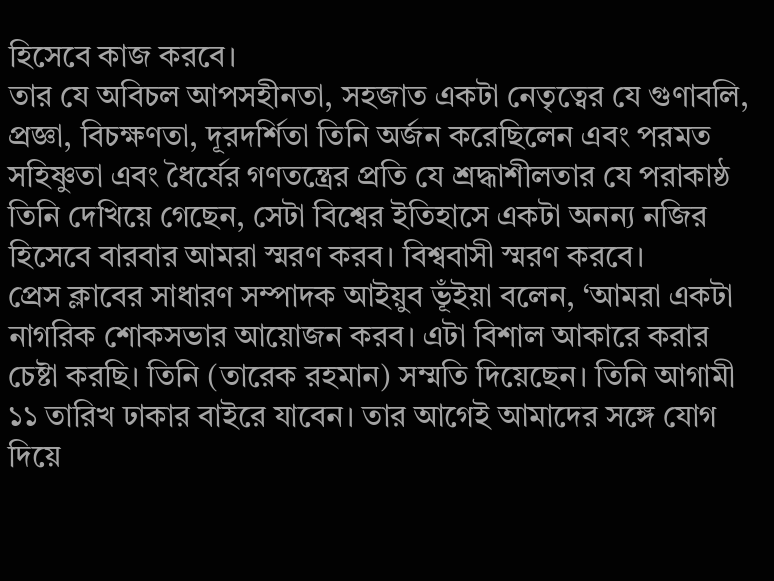হিসেবে কাজ করবে।
তার যে অবিচল আপসহীনতা, সহজাত একটা নেতৃত্বের যে গুণাবলি, প্রজ্ঞা, বিচক্ষণতা, দূরদর্শিতা তিনি অর্জন করেছিলেন এবং পরমত সহিষ্ণুতা এবং ধৈর্যের গণতন্ত্রের প্রতি যে শ্রদ্ধাশীলতার যে পরাকাষ্ঠ তিনি দেখিয়ে গেছেন, সেটা বিশ্বের ইতিহাসে একটা অনন্য নজির হিসেবে বারবার আমরা স্মরণ করব। বিশ্ববাসী স্মরণ করবে।
প্রেস ক্লাবের সাধারণ সম্পাদক আইয়ুব ভূঁইয়া বলেন, ‘আমরা একটা নাগরিক শোকসভার আয়োজন করব। এটা বিশাল আকারে করার চেষ্টা করছি। তিনি (তারেক রহমান) সম্মতি দিয়েছেন। তিনি আগামী ১১ তারিখ ঢাকার বাইরে যাবেন। তার আগেই আমাদের সঙ্গে যোগ দিয়ে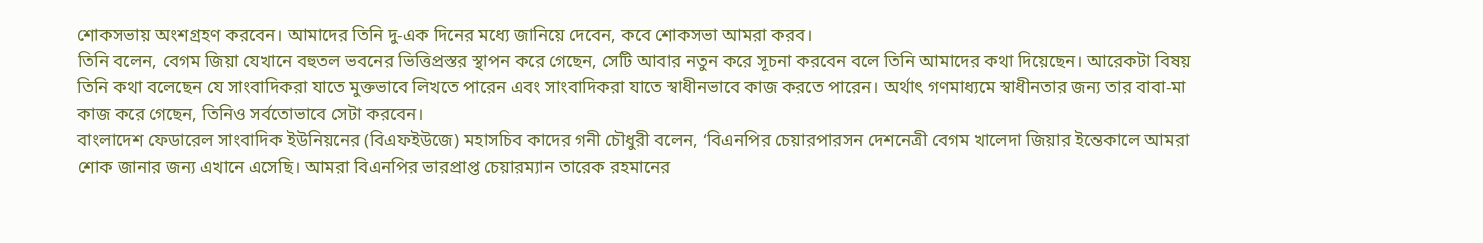শোকসভায় অংশগ্রহণ করবেন। আমাদের তিনি দু-এক দিনের মধ্যে জানিয়ে দেবেন, কবে শোকসভা আমরা করব।
তিনি বলেন, বেগম জিয়া যেখানে বহুতল ভবনের ভিত্তিপ্রস্তর স্থাপন করে গেছেন, সেটি আবার নতুন করে সূচনা করবেন বলে তিনি আমাদের কথা দিয়েছেন। আরেকটা বিষয় তিনি কথা বলেছেন যে সাংবাদিকরা যাতে মুক্তভাবে লিখতে পারেন এবং সাংবাদিকরা যাতে স্বাধীনভাবে কাজ করতে পারেন। অর্থাৎ গণমাধ্যমে স্বাধীনতার জন্য তার বাবা-মা কাজ করে গেছেন, তিনিও সর্বতোভাবে সেটা করবেন।
বাংলাদেশ ফেডারেল সাংবাদিক ইউনিয়নের (বিএফইউজে) মহাসচিব কাদের গনী চৌধুরী বলেন, ‘বিএনপির চেয়ারপারসন দেশনেত্রী বেগম খালেদা জিয়ার ইন্তেকালে আমরা শোক জানার জন্য এখানে এসেছি। আমরা বিএনপির ভারপ্রাপ্ত চেয়ারম্যান তারেক রহমানের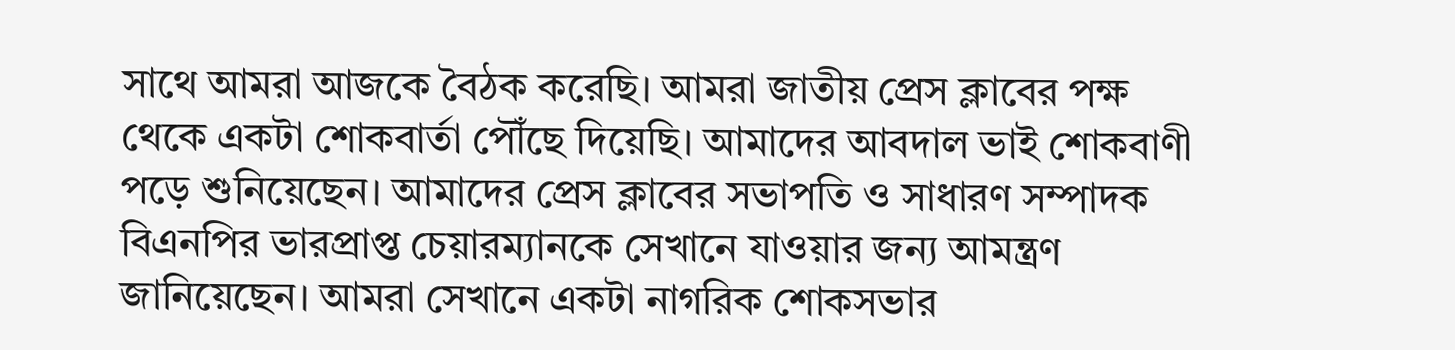সাথে আমরা আজকে বৈঠক করেছি। আমরা জাতীয় প্রেস ক্লাবের পক্ষ থেকে একটা শোকবার্তা পৌঁছে দিয়েছি। আমাদের আবদাল ভাই শোকবাণী পড়ে শুনিয়েছেন। আমাদের প্রেস ক্লাবের সভাপতি ও সাধারণ সম্পাদক বিএনপির ভারপ্রাপ্ত চেয়ারম্যানকে সেখানে যাওয়ার জন্য আমন্ত্রণ জানিয়েছেন। আমরা সেখানে একটা নাগরিক শোকসভার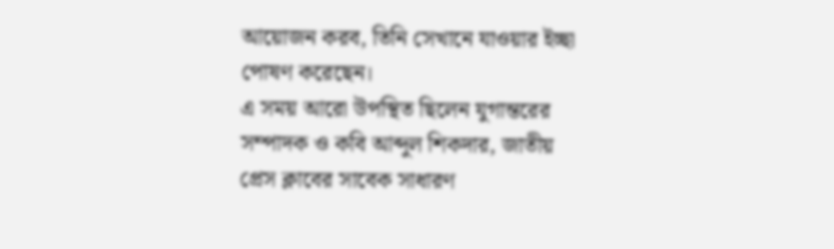আয়োজন করব, তিনি সেখানে যাওয়ার ইচ্ছা পোষণ করেছেন।
এ সময় আরো উপস্থিত ছিলেন যুগান্তরের সম্পাদক ও কবি আব্দুল শিকদার, জাতীয় প্রেস ক্লাবের সাবেক সাধারণ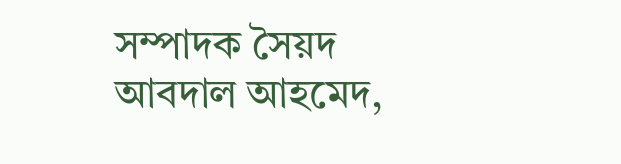সম্পাদক সৈয়দ আবদাল আহমেদ,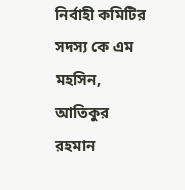নির্বাহী কমিটির সদস্য কে এম মহসিন, আতিকুর রহমান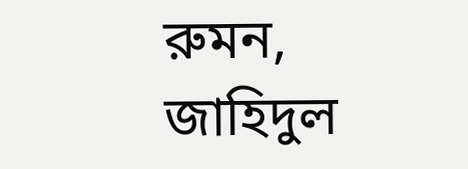রুমন, জাহিদুল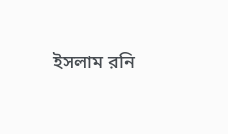ইসলাম রনি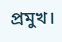প্রমুখ।